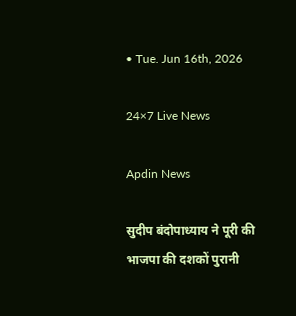• Tue. Jun 16th, 2026

24×7 Live News

Apdin News

सुदीप बंदोपाध्याय ने पूरी की भाजपा की दशकों पुरानी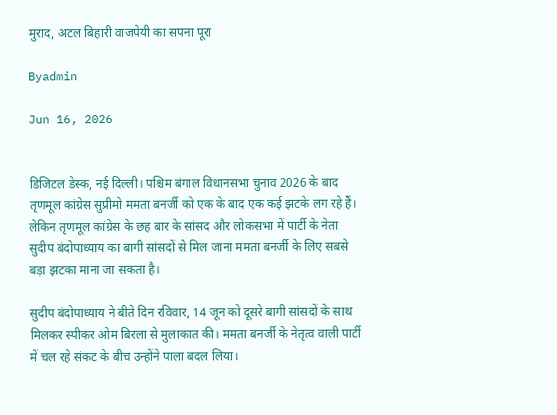मुराद, अटल बिहारी वाजपेयी का सपना पूरा

Byadmin

Jun 16, 2026


डिजिटल डेस्क, नई दिल्ली। पश्चिम बंगाल विधानसभा चुनाव 2026 के बाद तृणमूल कांग्रेस सुप्रीमो ममता बनर्जी को एक के बाद एक कई झटके लग रहे हैं। लेकिन तृणमूल कांग्रेस के छह बार के सांसद और लोकसभा में पार्टी के नेता सुदीप बंदोपाध्याय का बागी सांसदों से मिल जाना ममता बनर्जी के लिए सबसे बड़ा झटका माना जा सकता है।

सुदीप बंदोपाध्याय ने बीते दिन रविवार, 14 जून को दूसरे बागी सांसदों के साथ मिलकर स्पीकर ओम बिरला से मुलाकात की। ममता बनर्जी के नेतृत्व वाली पार्टी में चल रहे संकट के बीच उन्होंने पाला बदल लिया।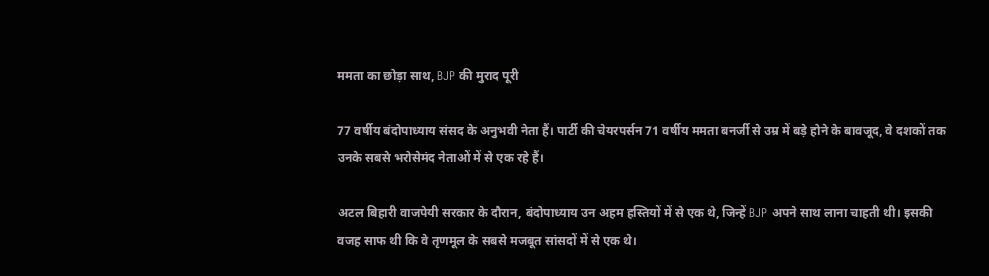ममता का छोड़ा साथ, BJP की मुराद पूरी

77 वर्षीय बंदोपाध्याय संसद के अनुभवी नेता हैं। पार्टी की चेयरपर्सन 71 वर्षीय ममता बनर्जी से उम्र में बड़े होने के बावजूद, वे दशकों तक उनके सबसे भरोसेमंद नेताओं में से एक रहे हैं।

अटल बिहारी वाजपेयी सरकार के दौरान, बंदोपाध्याय उन अहम हस्तियों में से एक थे, जिन्हें BJP अपने साथ लाना चाहती थी। इसकी वजह साफ थी कि वे तृणमूल के सबसे मजबूत सांसदों में से एक थे।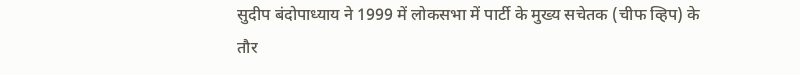सुदीप बंदोपाध्याय ने 1999 में लोकसभा में पार्टी के मुख्य सचेतक (चीफ व्हिप) के तौर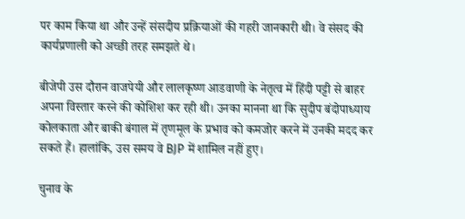पर काम किया था और उन्हें संसदीय प्रक्रियाओं की गहरी जानकारी थी। वे संसद की कार्यप्रणाली को अच्छी तरह समझते थे।

बीजेपी उस दौरान वाजपेयी और लालकृष्ण आडवाणी के नेतृत्व में हिंदी पट्टी से बाहर अपना विस्तार करने की कोशिश कर रही थी। उनका मानना था कि सुदीप बंदोपाध्याय कोलकाता और बाकी बंगाल में तृणमूल के प्रभाव को कमजोर करने में उनकी मदद कर सकते हैं। हालांकि, उस समय वे BJP में शामिल नहीं हुए।

चुनाव के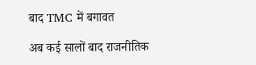बाद TMC में बगावत

अब कई सालों बाद राजनीतिक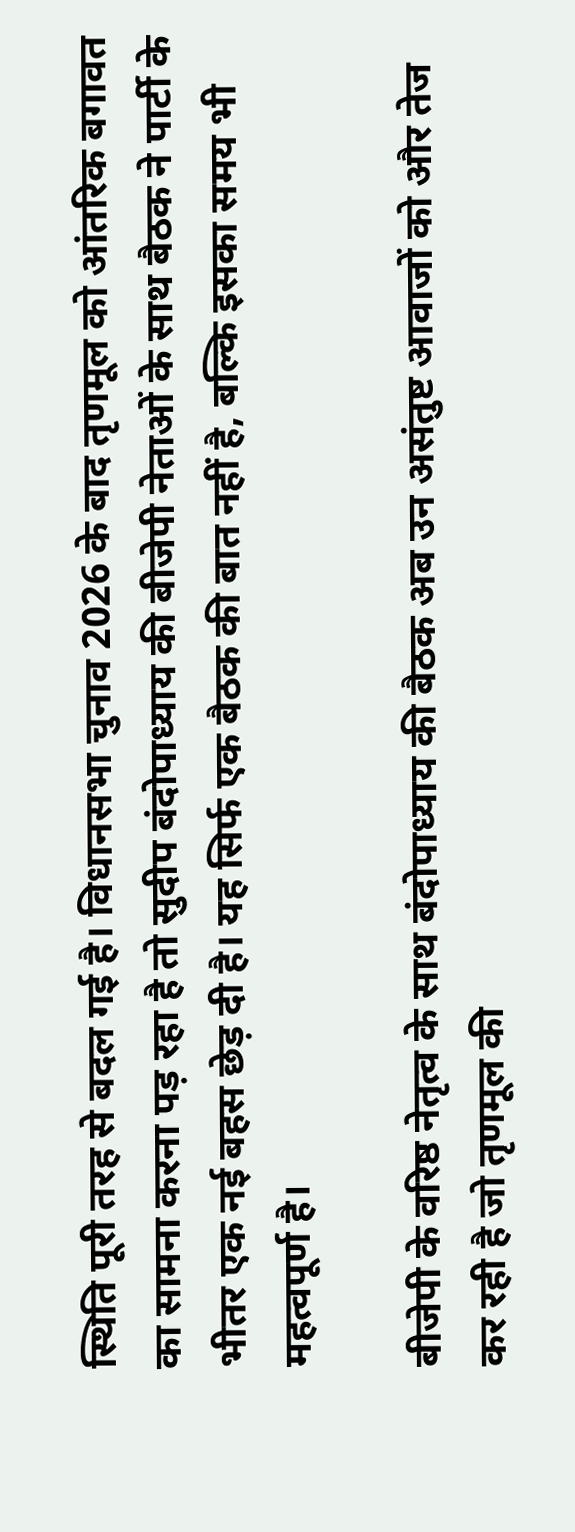स्थिति पूरी तरह से बदल गई है। विधानसभा चुनाव 2026 के बाद तृणमूल को आंतरिक बगावत का सामना करना पड़ रहा है तो सुदीप बंदोपाध्याय की बीजेपी नेताओं के साथ बैठक ने पार्टी के भीतर एक नई बहस छेड़ दी है। यह सिर्फ एक बैठक की बात नहीं है, बल्कि इसका समय भी महत्वपूर्ण है।

बीजेपी के वरिष्ठ नेतृत्व के साथ बंदोपाध्याय की बैठक अब उन असंतुष्ट आवाजों को और तेज कर रही है जो तृणमूल की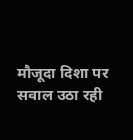मौजूदा दिशा पर सवाल उठा रही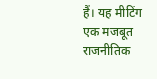हैं। यह मीटिंग एक मजबूत राजनीतिक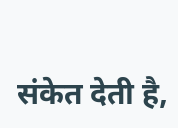संकेत देती है,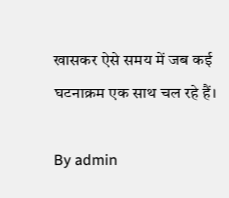खासकर ऐसे समय में जब कई घटनाक्रम एक साथ चल रहे हैं।

By admin